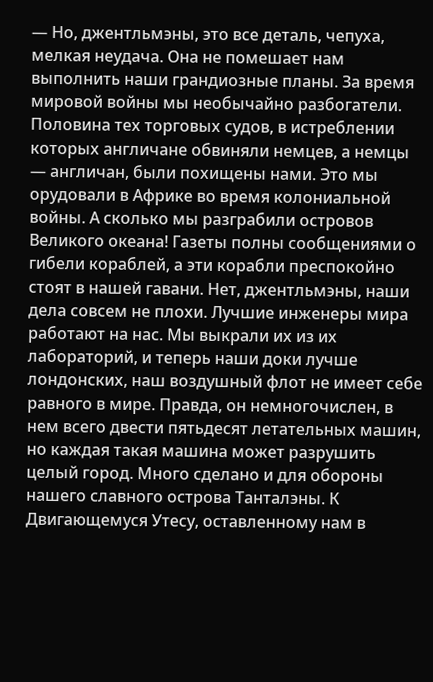— Но, джентльмэны, это все деталь, чепуха, мелкая неудача. Она не помешает нам выполнить наши грандиозные планы. За время мировой войны мы необычайно разбогатели. Половина тех торговых судов, в истреблении которых англичане обвиняли немцев, а немцы — англичан, были похищены нами. Это мы орудовали в Африке во время колониальной войны. А сколько мы разграбили островов Великого океана! Газеты полны сообщениями о гибели кораблей, а эти корабли преспокойно стоят в нашей гавани. Нет, джентльмэны, наши дела совсем не плохи. Лучшие инженеры мира работают на нас. Мы выкрали их из их лабораторий, и теперь наши доки лучше лондонских, наш воздушный флот не имеет себе равного в мире. Правда, он немногочислен, в нем всего двести пятьдесят летательных машин, но каждая такая машина может разрушить целый город. Много сделано и для обороны нашего славного острова Танталэны. К Двигающемуся Утесу, оставленному нам в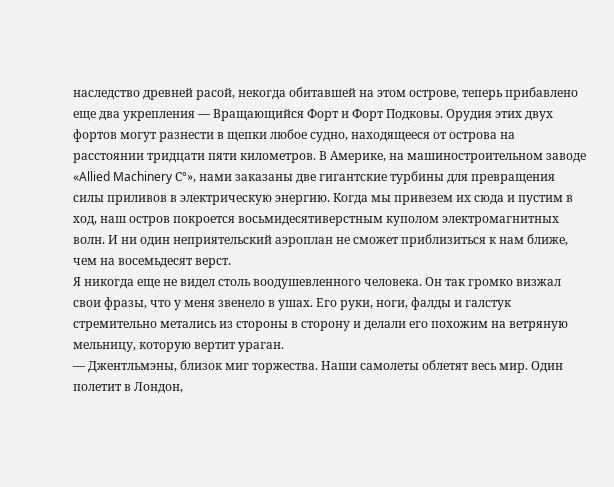наследство древней расой, некогда обитавшей на этом острове, теперь прибавлено еще два укрепления — Вращающийся Форт и Форт Подковы. Орудия этих двух фортов могут разнести в щепки любое судно, находящееся от острова на расстоянии тридцати пяти километров. В Америке, на машиностроительном заводе «Allied Machinery С°», нами заказаны две гигантские турбины для превращения силы приливов в электрическую энергию. Когда мы привезем их сюда и пустим в ход, наш остров покроется восьмидесятиверстным куполом электромагнитных волн. И ни один неприятельский аэроплан не сможет приблизиться к нам ближе, чем на восемьдесят верст.
Я никогда еще не видел столь воодушевленного человека. Он так громко визжал свои фразы, что у меня звенело в ушах. Его руки, ноги, фалды и галстук стремительно метались из стороны в сторону и делали его похожим на ветряную мельницу, которую вертит ураган.
— Джентльмэны, близок миг торжества. Наши самолеты облетят весь мир. Один полетит в Лондон,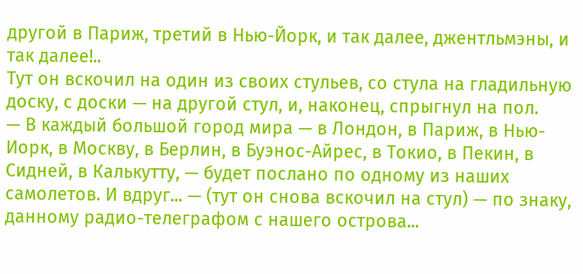другой в Париж, третий в Нью-Йорк, и так далее, джентльмэны, и так далее!..
Тут он вскочил на один из своих стульев, со стула на гладильную доску, с доски — на другой стул, и, наконец, спрыгнул на пол.
— В каждый большой город мира — в Лондон, в Париж, в Нью-Иорк, в Москву, в Берлин, в Буэнос-Айрес, в Токио, в Пекин, в Сидней, в Калькутту, — будет послано по одному из наших самолетов. И вдруг... — (тут он снова вскочил на стул) — по знаку, данному радио-телеграфом с нашего острова...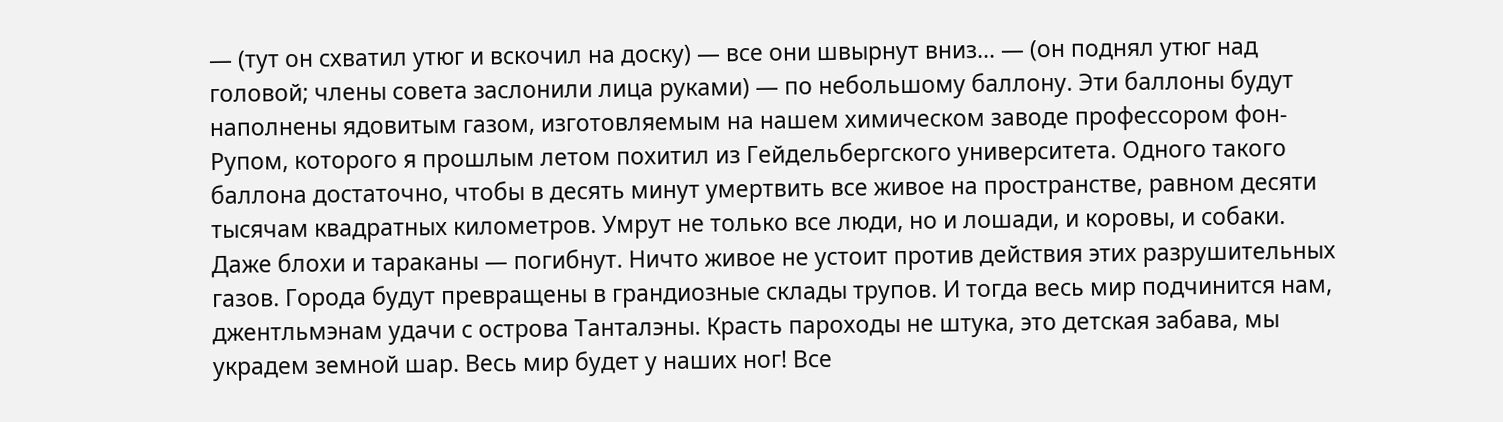— (тут он схватил утюг и вскочил на доску) — все они швырнут вниз... — (он поднял утюг над головой; члены совета заслонили лица руками) — по небольшому баллону. Эти баллоны будут наполнены ядовитым газом, изготовляемым на нашем химическом заводе профессором фон-Рупом, которого я прошлым летом похитил из Гейдельбергского университета. Одного такого баллона достаточно, чтобы в десять минут умертвить все живое на пространстве, равном десяти тысячам квадратных километров. Умрут не только все люди, но и лошади, и коровы, и собаки. Даже блохи и тараканы — погибнут. Ничто живое не устоит против действия этих разрушительных газов. Города будут превращены в грандиозные склады трупов. И тогда весь мир подчинится нам, джентльмэнам удачи с острова Танталэны. Красть пароходы не штука, это детская забава, мы украдем земной шар. Весь мир будет у наших ног! Все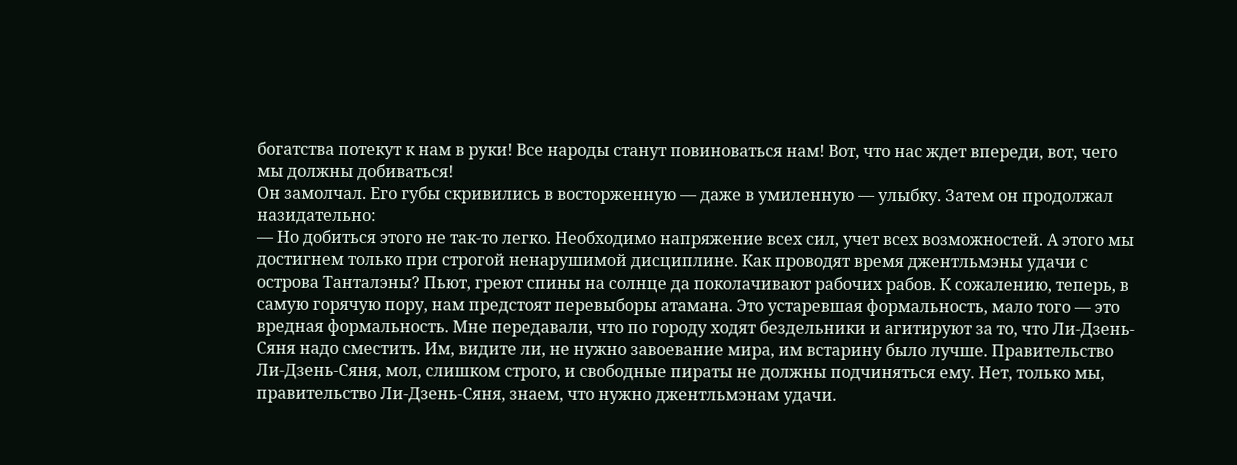богатства потекут к нам в руки! Все народы станут повиноваться нам! Вот, что нас ждет впереди, вот, чего мы должны добиваться!
Он замолчал. Его губы скривились в восторженную — даже в умиленную — улыбку. Затем он продолжал назидательно:
— Но добиться этого не так-то легко. Необходимо напряжение всех сил, учет всех возможностей. А этого мы достигнем только при строгой ненарушимой дисциплине. Как проводят время джентльмэны удачи с острова Танталэны? Пьют, греют спины на солнце да поколачивают рабочих рабов. К сожалению, теперь, в самую горячую пору, нам предстоят перевыборы атамана. Это устаревшая формальность, мало того — это вредная формальность. Мне передавали, что по городу ходят бездельники и агитируют за то, что Ли-Дзень-Сяня надо сместить. Им, видите ли, не нужно завоевание мира, им встарину было лучше. Правительство Ли-Дзень-Сяня, мол, слишком строго, и свободные пираты не должны подчиняться ему. Нет, только мы, правительство Ли-Дзень-Сяня, знаем, что нужно джентльмэнам удачи.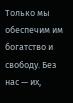Только мы обеспечим им богатство и свободу. Без нас — их,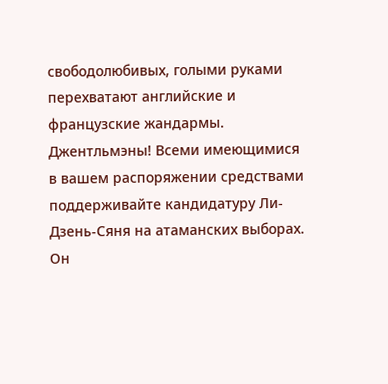свободолюбивых, голыми руками перехватают английские и французские жандармы. Джентльмэны! Всеми имеющимися в вашем распоряжении средствами поддерживайте кандидатуру Ли-Дзень-Сяня на атаманских выборах. Он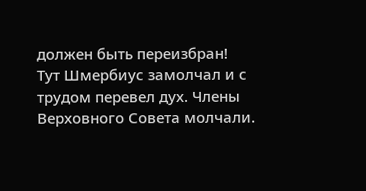должен быть переизбран!
Тут Шмербиус замолчал и с трудом перевел дух. Члены Верховного Совета молчали.